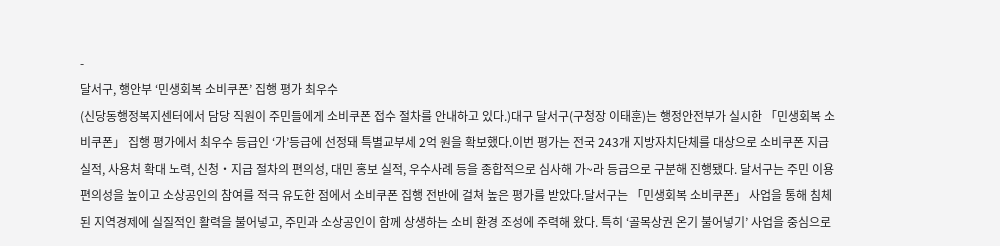-
달서구, 행안부 ‘민생회복 소비쿠폰’ 집행 평가 최우수
(신당동행정복지센터에서 담당 직원이 주민들에게 소비쿠폰 접수 절차를 안내하고 있다.)대구 달서구(구청장 이태훈)는 행정안전부가 실시한 「민생회복 소비쿠폰」 집행 평가에서 최우수 등급인 ‘가’등급에 선정돼 특별교부세 2억 원을 확보했다.이번 평가는 전국 243개 지방자치단체를 대상으로 소비쿠폰 지급 실적, 사용처 확대 노력, 신청‧지급 절차의 편의성, 대민 홍보 실적, 우수사례 등을 종합적으로 심사해 가~라 등급으로 구분해 진행됐다. 달서구는 주민 이용 편의성을 높이고 소상공인의 참여를 적극 유도한 점에서 소비쿠폰 집행 전반에 걸쳐 높은 평가를 받았다.달서구는 「민생회복 소비쿠폰」 사업을 통해 침체된 지역경제에 실질적인 활력을 불어넣고, 주민과 소상공인이 함께 상생하는 소비 환경 조성에 주력해 왔다. 특히 ‘골목상권 온기 불어넣기’ 사업을 중심으로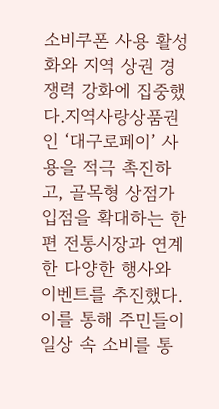소비쿠폰 사용 활성화와 지역 상권 경쟁력 강화에 집중했다.지역사랑상품권인 ‘대구로페이’ 사용을 적극 촉진하고, 골목형 상점가 입점을 확대하는 한편 전통시장과 연계한 다양한 행사와 이벤트를 추진했다.이를 통해 주민들이 일상 속 소비를 통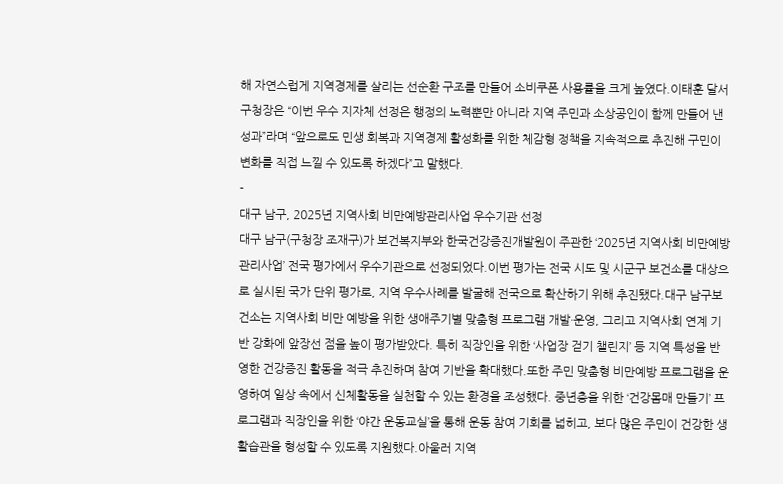해 자연스럽게 지역경제를 살리는 선순환 구조를 만들어 소비쿠폰 사용률을 크게 높였다.이태훈 달서구청장은 “이번 우수 지자체 선정은 행정의 노력뿐만 아니라 지역 주민과 소상공인이 함께 만들어 낸 성과”라며 “앞으로도 민생 회복과 지역경제 활성화를 위한 체감형 정책을 지속적으로 추진해 구민이 변화를 직접 느낄 수 있도록 하겠다”고 말했다.
-
대구 남구, 2025년 지역사회 비만예방관리사업 우수기관 선정
대구 남구(구청장 조재구)가 보건복지부와 한국건강증진개발원이 주관한 ‘2025년 지역사회 비만예방관리사업’ 전국 평가에서 우수기관으로 선정되었다.이번 평가는 전국 시도 및 시군구 보건소를 대상으로 실시된 국가 단위 평가로, 지역 우수사례를 발굴해 전국으로 확산하기 위해 추진됐다.대구 남구보건소는 지역사회 비만 예방을 위한 생애주기별 맞춤형 프로그램 개발·운영, 그리고 지역사회 연계 기반 강화에 앞장선 점을 높이 평가받았다. 특히 직장인을 위한 ‘사업장 걷기 챌린지’ 등 지역 특성을 반영한 건강증진 활동을 적극 추진하며 참여 기반을 확대했다.또한 주민 맞춤형 비만예방 프로그램을 운영하여 일상 속에서 신체활동을 실천할 수 있는 환경을 조성했다. 중년층을 위한 ‘건강몸매 만들기’ 프로그램과 직장인을 위한 ‘야간 운동교실’을 통해 운동 참여 기회를 넓히고, 보다 많은 주민이 건강한 생활습관을 형성할 수 있도록 지원했다.아울러 지역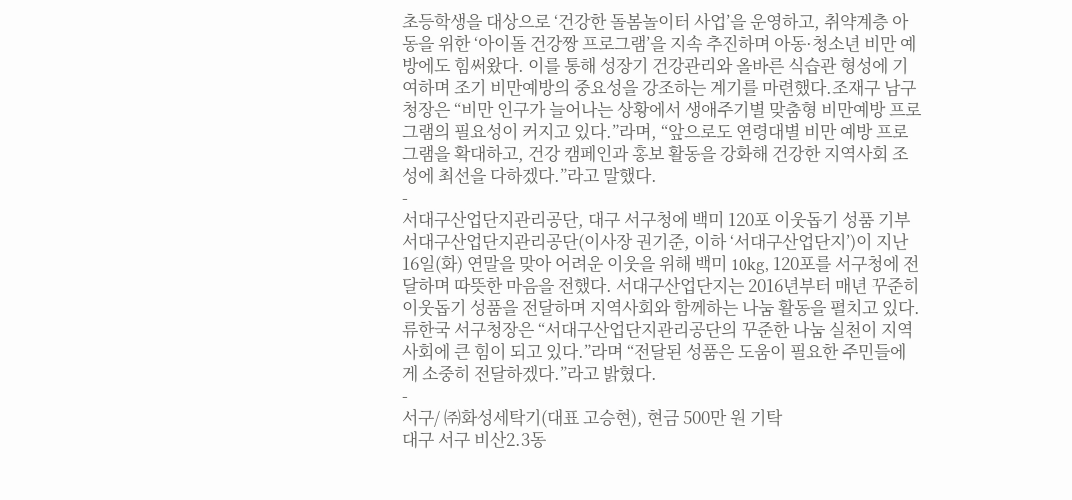초등학생을 대상으로 ‘건강한 돌봄놀이터 사업’을 운영하고, 취약계층 아동을 위한 ‘아이돌 건강짱 프로그램’을 지속 추진하며 아동·청소년 비만 예방에도 힘써왔다. 이를 통해 성장기 건강관리와 올바른 식습관 형성에 기여하며 조기 비만예방의 중요성을 강조하는 계기를 마련했다.조재구 남구청장은 “비만 인구가 늘어나는 상황에서 생애주기별 맞춤형 비만예방 프로그램의 필요성이 커지고 있다.”라며, “앞으로도 연령대별 비만 예방 프로그램을 확대하고, 건강 캠페인과 홍보 활동을 강화해 건강한 지역사회 조성에 최선을 다하겠다.”라고 말했다.
-
서대구산업단지관리공단, 대구 서구청에 백미 120포 이웃돕기 성품 기부
서대구산업단지관리공단(이사장 권기준, 이하 ‘서대구산업단지’)이 지난 16일(화) 연말을 맞아 어려운 이웃을 위해 백미 10kg, 120포를 서구청에 전달하며 따뜻한 마음을 전했다. 서대구산업단지는 2016년부터 매년 꾸준히 이웃돕기 성품을 전달하며 지역사회와 함께하는 나눔 활동을 펼치고 있다.류한국 서구청장은 “서대구산업단지관리공단의 꾸준한 나눔 실천이 지역사회에 큰 힘이 되고 있다.”라며 “전달된 성품은 도움이 필요한 주민들에게 소중히 전달하겠다.”라고 밝혔다.
-
서구/ ㈜화성세탁기(대표 고승현), 현금 500만 원 기탁
대구 서구 비산2.3동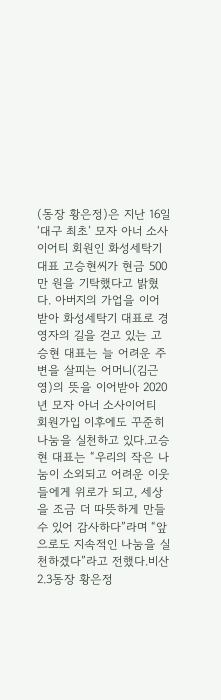(동장 황은정)은 지난 16일 ‘대구 최초’ 모자 아너 소사이어티 회원인 화성세탁기 대표 고승현씨가 현금 500만 원을 기탁했다고 밝혔다. 아버지의 가업을 이어받아 화성세탁기 대표로 경영자의 길을 걷고 있는 고승현 대표는 늘 어려운 주변을 살피는 어머니(김근영)의 뜻을 이어받아 2020년 모자 아너 소사이어티 회원가입 이후에도 꾸준히 나눔을 실천하고 있다.고승현 대표는 “우리의 작은 나눔이 소외되고 어려운 이웃들에게 위로가 되고, 세상을 조금 더 따뜻하게 만들 수 있어 감사하다”라며 “앞으로도 지속적인 나눔을 실천하겠다”라고 전했다.비산2.3동장 황은정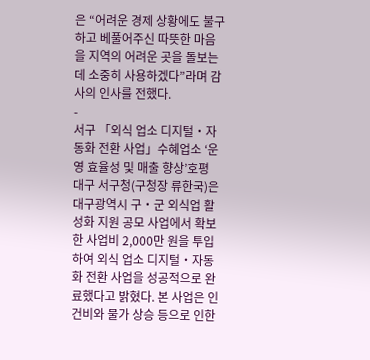은 “어려운 경제 상황에도 불구하고 베풀어주신 따뜻한 마음을 지역의 어려운 곳을 돌보는 데 소중히 사용하겠다”라며 감사의 인사를 전했다.
-
서구 「외식 업소 디지털‧자동화 전환 사업」수혜업소 ‘운영 효율성 및 매출 향상’호평
대구 서구청(구청장 류한국)은 대구광역시 구‧군 외식업 활성화 지원 공모 사업에서 확보한 사업비 2,000만 원을 투입하여 외식 업소 디지털‧자동화 전환 사업을 성공적으로 완료했다고 밝혔다. 본 사업은 인건비와 물가 상승 등으로 인한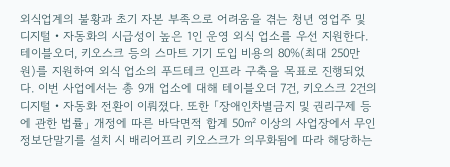외식업계의 불황과 초기 자본 부족으로 어려움을 겪는 청년 영업주 및 디지털‧자동화의 시급성이 높은 1인 운영 외식 업소를 우선 지원한다. 테이블오더, 키오스크 등의 스마트 기기 도입 비용의 80%(최대 250만 원)를 지원하여 외식 업소의 푸드테크 인프라 구축을 목표로 진행되었다. 이번 사업에서는 총 9개 업소에 대해 테이블오더 7건, 키오스크 2건의 디지털‧자동화 전환이 이뤄졌다. 또한 「장애인차별금지 및 권리구제 등에 관한 법률」 개정에 따른 바닥면적 합계 50㎡ 이상의 사업장에서 무인정보단말기를 설치 시 배리어프리 키오스크가 의무화됨에 따라 해당하는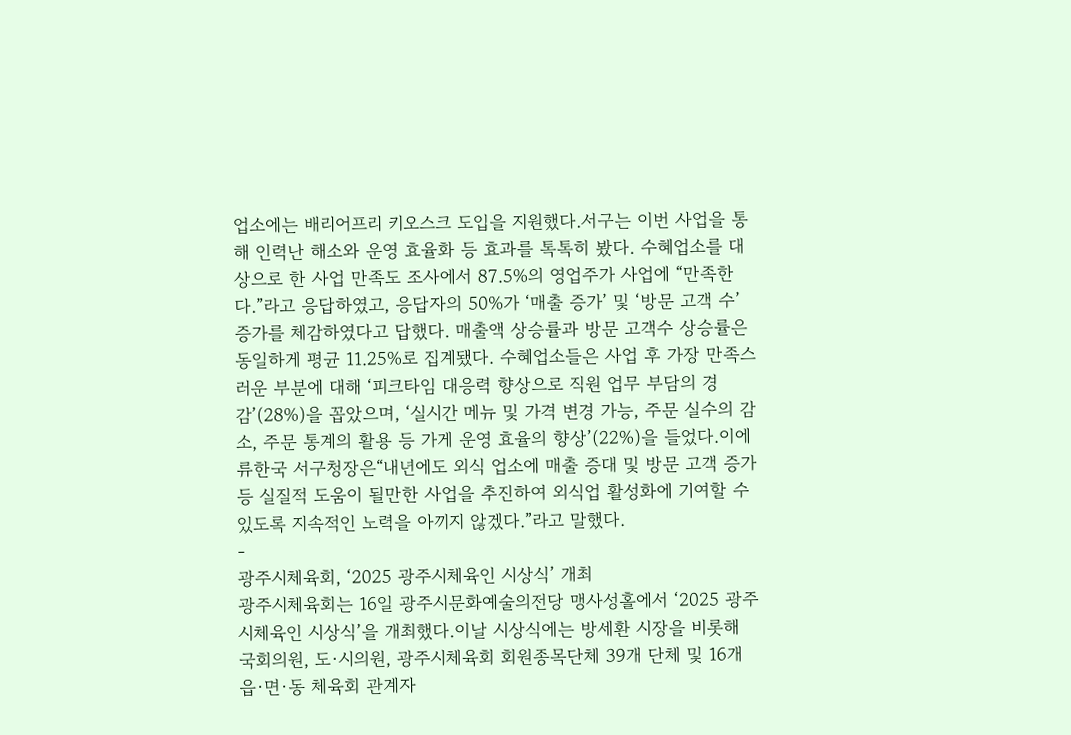업소에는 배리어프리 키오스크 도입을 지원했다.서구는 이번 사업을 통해 인력난 해소와 운영 효율화 등 효과를 톡톡히 봤다. 수혜업소를 대상으로 한 사업 만족도 조사에서 87.5%의 영업주가 사업에 “만족한다.”라고 응답하였고, 응답자의 50%가 ‘매출 증가’ 및 ‘방문 고객 수’ 증가를 체감하였다고 답했다. 매출액 상승률과 방문 고객수 상승률은 동일하게 평균 11.25%로 집계됐다. 수혜업소들은 사업 후 가장 만족스러운 부분에 대해 ‘피크타임 대응력 향상으로 직원 업무 부담의 경감’(28%)을 꼽았으며, ‘실시간 메뉴 및 가격 변경 가능, 주문 실수의 감소, 주문 통계의 활용 등 가게 운영 효율의 향상’(22%)을 들었다.이에 류한국 서구청장은“내년에도 외식 업소에 매출 증대 및 방문 고객 증가 등 실질적 도움이 될만한 사업을 추진하여 외식업 활성화에 기여할 수 있도록 지속적인 노력을 아끼지 않겠다.”라고 말했다.
-
광주시체육회, ‘2025 광주시체육인 시상식’ 개최
광주시체육회는 16일 광주시문화예술의전당 맹사성홀에서 ‘2025 광주시체육인 시상식’을 개최했다.이날 시상식에는 방세환 시장을 비롯해 국회의원, 도·시의원, 광주시체육회 회원종목단체 39개 단체 및 16개 읍·면·동 체육회 관계자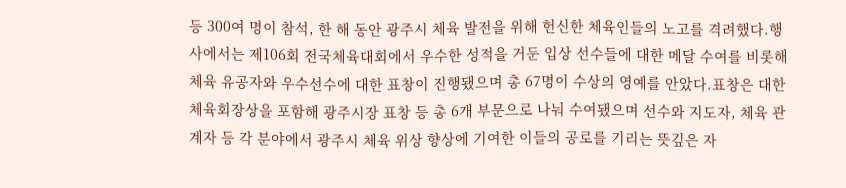등 300여 명이 참석, 한 해 동안 광주시 체육 발전을 위해 헌신한 체육인들의 노고를 격려했다.행사에서는 제106회 전국체육대회에서 우수한 성적을 거둔 입상 선수들에 대한 메달 수여를 비롯해 체육 유공자와 우수선수에 대한 표창이 진행됐으며 총 67명이 수상의 영예를 안았다.표창은 대한체육회장상을 포함해 광주시장 표창 등 총 6개 부문으로 나눠 수여됐으며 선수와 지도자, 체육 관계자 등 각 분야에서 광주시 체육 위상 향상에 기여한 이들의 공로를 기리는 뜻깊은 자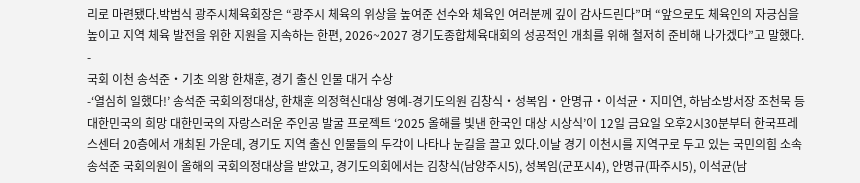리로 마련됐다.박범식 광주시체육회장은 “광주시 체육의 위상을 높여준 선수와 체육인 여러분께 깊이 감사드린다”며 “앞으로도 체육인의 자긍심을 높이고 지역 체육 발전을 위한 지원을 지속하는 한편, 2026~2027 경기도종합체육대회의 성공적인 개최를 위해 철저히 준비해 나가겠다”고 말했다.
-
국회 이천 송석준‧기초 의왕 한채훈, 경기 출신 인물 대거 수상
-‘열심히 일했다!’ 송석준 국회의정대상, 한채훈 의정혁신대상 영예-경기도의원 김창식‧성복임‧안명규‧이석균‧지미연, 하남소방서장 조천묵 등대한민국의 희망 대한민국의 자랑스러운 주인공 발굴 프로젝트 ‘2025 올해를 빛낸 한국인 대상 시상식’이 12일 금요일 오후2시30분부터 한국프레스센터 20층에서 개최된 가운데, 경기도 지역 출신 인물들의 두각이 나타나 눈길을 끌고 있다.이날 경기 이천시를 지역구로 두고 있는 국민의힘 소속 송석준 국회의원이 올해의 국회의정대상을 받았고, 경기도의회에서는 김창식(남양주시5), 성복임(군포시4), 안명규(파주시5), 이석균(남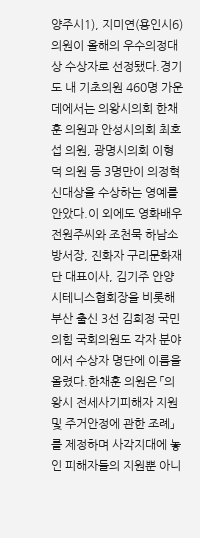양주시1), 지미연(용인시6) 의원이 올해의 우수의정대상 수상자로 선정됐다.경기도 내 기초의원 460명 가운데에서는 의왕시의회 한채훈 의원과 안성시의회 최호섭 의원, 광명시의회 이형덕 의원 등 3명만이 의정혁신대상을 수상하는 영예를 안았다.이 외에도 영화배우 전원주씨와 조천묵 하남소방서장, 진화자 구리문화재단 대표이사, 김기주 안양시테니스협회장을 비롯해 부산 출신 3선 김희정 국민의힘 국회의원도 각자 분야에서 수상자 명단에 이름을 올렸다.한채훈 의원은 「의왕시 전세사기피해자 지원 및 주거안정에 관한 조례」를 제정하며 사각지대에 놓인 피해자들의 지원뿐 아니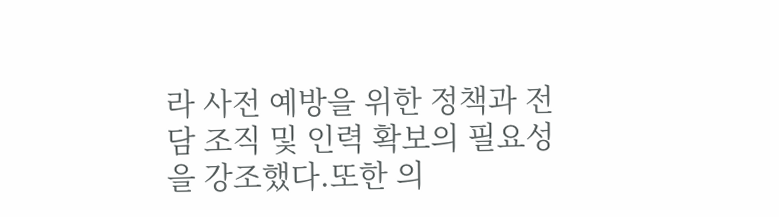라 사전 예방을 위한 정책과 전담 조직 및 인력 확보의 필요성을 강조했다.또한 의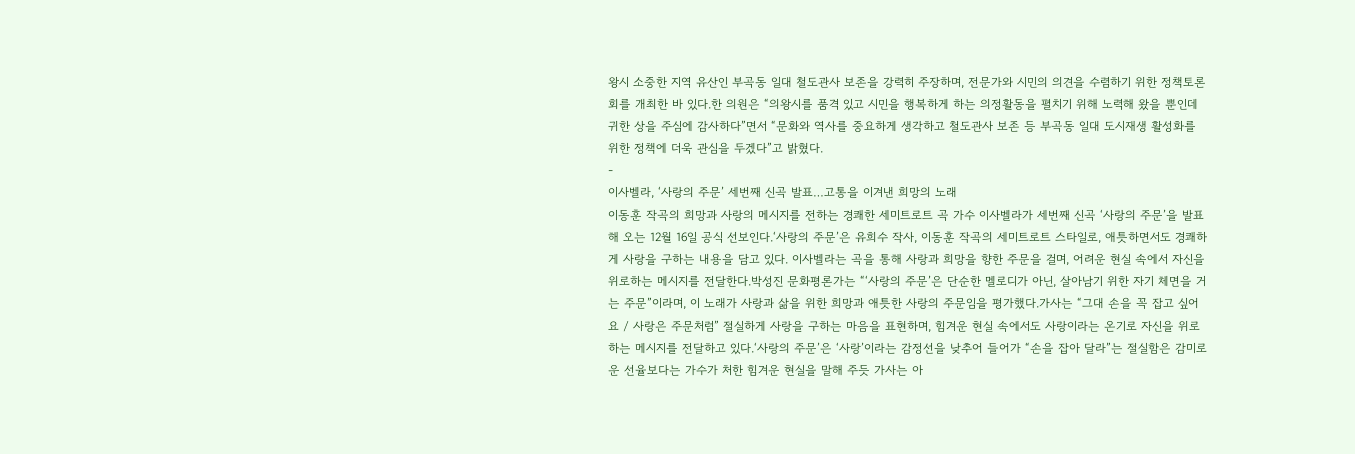왕시 소중한 지역 유산인 부곡동 일대 철도관사 보존을 강력히 주장하며, 전문가와 시민의 의견을 수렴하기 위한 정책토론회를 개최한 바 있다.한 의원은 “의왕시를 품격 있고 시민을 행복하게 하는 의정활동을 펼치기 위해 노력해 왔을 뿐인데 귀한 상을 주심에 감사하다”면서 “문화와 역사를 중요하게 생각하고 철도관사 보존 등 부곡동 일대 도시재생 활성화를 위한 정책에 더욱 관심을 두겠다”고 밝혔다.
-
이사벨라, ‘사랑의 주문’ 세번째 신곡 발표…고통을 이겨낸 희망의 노래
이동훈 작곡의 희망과 사랑의 메시지를 전하는 경쾌한 세미트로트 곡 가수 이사벨라가 세번째 신곡 ‘사랑의 주문’을 발표해 오는 12월 16일 공식 선보인다.‘사랑의 주문’은 유희수 작사, 이동훈 작곡의 세미트로트 스타일로, 애틋하면서도 경쾌하게 사랑을 구하는 내용을 담고 있다. 이사벨라는 곡을 통해 사랑과 희망을 향한 주문을 걸며, 어려운 현실 속에서 자신을 위로하는 메시지를 전달한다.박성진 문화평론가는 “‘사랑의 주문’은 단순한 멜로디가 아닌, 살아남기 위한 자기 체면을 거는 주문”이라며, 이 노래가 사랑과 삶을 위한 희망과 애틋한 사랑의 주문임을 평가했다.가사는 “그대 손을 꼭 잡고 싶어요 / 사랑은 주문처럼” 절실하게 사랑을 구하는 마음을 표현하며, 힘겨운 현실 속에서도 사랑이라는 온기로 자신을 위로하는 메시지를 전달하고 있다.‘사랑의 주문’은 ‘사랑’이라는 감정선을 낮추어 들어가 “손을 잡아 달라”는 절실함은 감미로운 선율보다는 가수가 처한 힘겨운 현실을 말해 주듯 가사는 아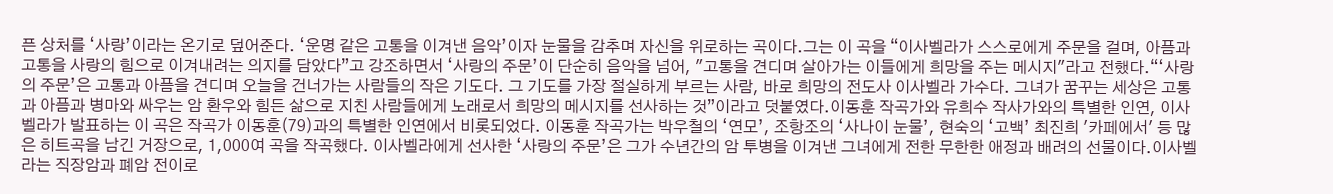픈 상처를 ‘사랑’이라는 온기로 덮어준다. ‘운명 같은 고통을 이겨낸 음악’이자 눈물을 감추며 자신을 위로하는 곡이다.그는 이 곡을 “이사벨라가 스스로에게 주문을 걸며, 아픔과 고통을 사랑의 힘으로 이겨내려는 의지를 담았다”고 강조하면서 ‘사랑의 주문’이 단순히 음악을 넘어, "고통을 견디며 살아가는 이들에게 희망을 주는 메시지"라고 전했다.“‘사랑의 주문’은 고통과 아픔을 견디며 오늘을 건너가는 사람들의 작은 기도다. 그 기도를 가장 절실하게 부르는 사람, 바로 희망의 전도사 이사벨라 가수다. 그녀가 꿈꾸는 세상은 고통과 아픔과 병마와 싸우는 암 환우와 힘든 삶으로 지친 사람들에게 노래로서 희망의 메시지를 선사하는 것”이라고 덧붙였다.이동훈 작곡가와 유희수 작사가와의 특별한 인연, 이사벨라가 발표하는 이 곡은 작곡가 이동훈(79)과의 특별한 인연에서 비롯되었다. 이동훈 작곡가는 박우철의 ‘연모’, 조항조의 ‘사나이 눈물’, 현숙의 ‘고백’ 최진희 '카페에서' 등 많은 히트곡을 남긴 거장으로, 1,000여 곡을 작곡했다. 이사벨라에게 선사한 ‘사랑의 주문’은 그가 수년간의 암 투병을 이겨낸 그녀에게 전한 무한한 애정과 배려의 선물이다.이사벨라는 직장암과 폐암 전이로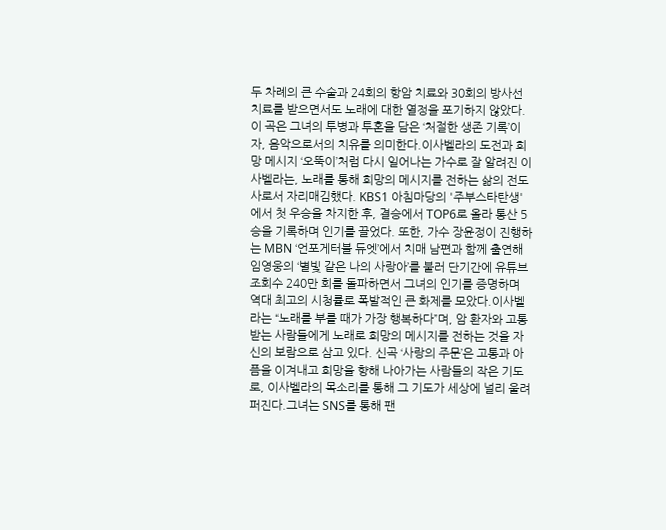두 차례의 큰 수술과 24회의 항암 치료와 30회의 방사선치료를 받으면서도 노래에 대한 열정을 포기하지 않았다. 이 곡은 그녀의 투병과 투혼을 담은 ‘처절한 생존 기록’이자, 음악으로서의 치유를 의미한다.이사벨라의 도전과 희망 메시지 ‘오뚝이’처럼 다시 일어나는 가수로 잘 알려진 이사벨라는, 노래를 통해 희망의 메시지를 전하는 삶의 전도사로서 자리매김했다. KBS1 아침마당의 '주부스타탄생'에서 첫 우승을 차지한 후, 결승에서 TOP6로 올라 통산 5승을 기록하며 인기를 끌었다. 또한, 가수 장윤정이 진행하는 MBN ‘언포게터블 듀엣’에서 치매 남편과 함께 출연해 임영웅의 ‘별빛 같은 나의 사랑아’를 불러 단기간에 유튜브 조회수 240만 회를 돌파하면서 그녀의 인기를 증명하며 역대 최고의 시청률로 폭발적인 큰 화제를 모았다.이사벨라는 “노래를 부를 때가 가장 행복하다”며, 암 환자와 고통받는 사람들에게 노래로 희망의 메시지를 전하는 것을 자신의 보람으로 삼고 있다. 신곡 ‘사랑의 주문’은 고통과 아픔을 이겨내고 희망을 향해 나아가는 사람들의 작은 기도로, 이사벨라의 목소리를 통해 그 기도가 세상에 널리 울려 퍼진다.그녀는 SNS를 통해 팬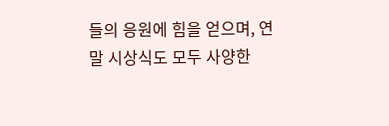들의 응원에 힘을 얻으며, 연말 시상식도 모두 사양한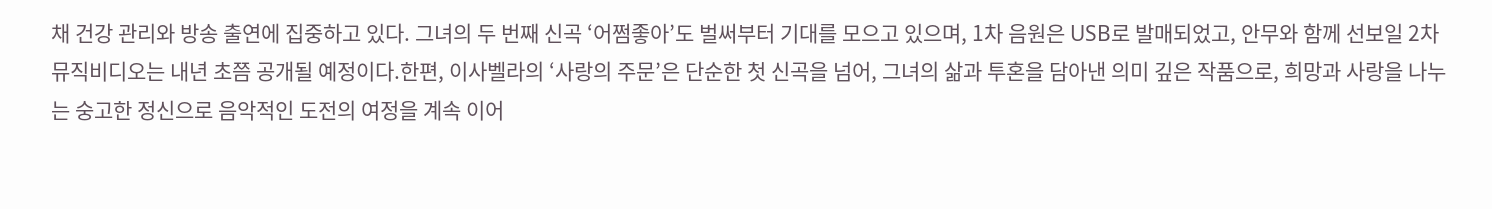채 건강 관리와 방송 출연에 집중하고 있다. 그녀의 두 번째 신곡 ‘어쩜좋아’도 벌써부터 기대를 모으고 있으며, 1차 음원은 USB로 발매되었고, 안무와 함께 선보일 2차 뮤직비디오는 내년 초쯤 공개될 예정이다.한편, 이사벨라의 ‘사랑의 주문’은 단순한 첫 신곡을 넘어, 그녀의 삶과 투혼을 담아낸 의미 깊은 작품으로, 희망과 사랑을 나누는 숭고한 정신으로 음악적인 도전의 여정을 계속 이어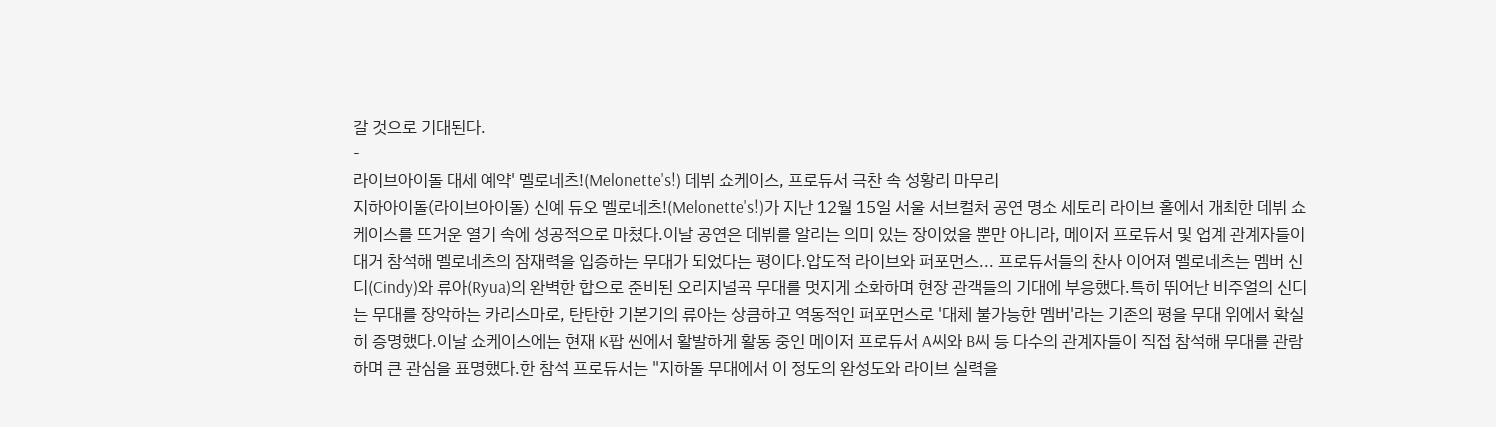갈 것으로 기대된다.
-
라이브아이돌 대세 예약' 멜로네츠!(Melonette's!) 데뷔 쇼케이스, 프로듀서 극찬 속 성황리 마무리
지하아이돌(라이브아이돌) 신예 듀오 멜로네츠!(Melonette's!)가 지난 12월 15일 서울 서브컬처 공연 명소 세토리 라이브 홀에서 개최한 데뷔 쇼케이스를 뜨거운 열기 속에 성공적으로 마쳤다.이날 공연은 데뷔를 알리는 의미 있는 장이었을 뿐만 아니라, 메이저 프로듀서 및 업계 관계자들이 대거 참석해 멜로네츠의 잠재력을 입증하는 무대가 되었다는 평이다.압도적 라이브와 퍼포먼스... 프로듀서들의 찬사 이어져 멜로네츠는 멤버 신디(Cindy)와 류아(Ryua)의 완벽한 합으로 준비된 오리지널곡 무대를 멋지게 소화하며 현장 관객들의 기대에 부응했다.특히 뛰어난 비주얼의 신디는 무대를 장악하는 카리스마로, 탄탄한 기본기의 류아는 상큼하고 역동적인 퍼포먼스로 '대체 불가능한 멤버'라는 기존의 평을 무대 위에서 확실히 증명했다.이날 쇼케이스에는 현재 K팝 씬에서 활발하게 활동 중인 메이저 프로듀서 A씨와 B씨 등 다수의 관계자들이 직접 참석해 무대를 관람하며 큰 관심을 표명했다.한 참석 프로듀서는 "지하돌 무대에서 이 정도의 완성도와 라이브 실력을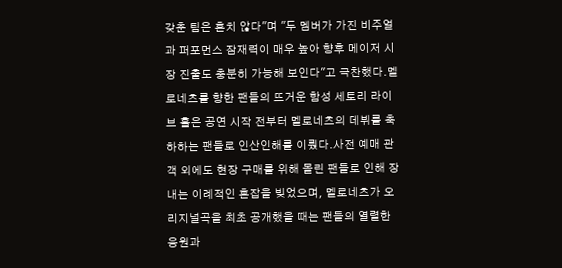갖춘 팀은 흔치 않다"며 "두 멤버가 가진 비주얼과 퍼포먼스 잠재력이 매우 높아 향후 메이저 시장 진출도 충분히 가능해 보인다"고 극찬했다.멜로네츠를 향한 팬들의 뜨거운 함성 세토리 라이브 홀은 공연 시작 전부터 멜로네츠의 데뷔를 축하하는 팬들로 인산인해를 이뤘다.사전 예매 관객 외에도 현장 구매를 위해 몰린 팬들로 인해 장내는 이례적인 혼잡을 빚었으며, 멜로네츠가 오리지널곡을 최초 공개했을 때는 팬들의 열렬한 응원과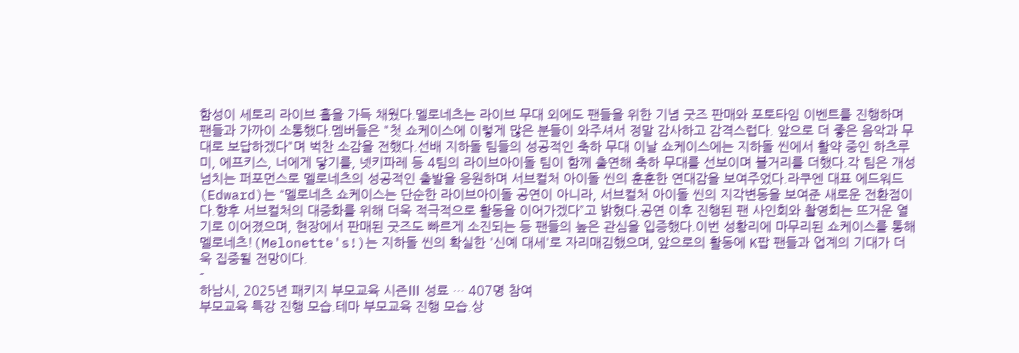함성이 세토리 라이브 홀을 가득 채웠다.멜로네츠는 라이브 무대 외에도 팬들을 위한 기념 굿즈 판매와 포토타임 이벤트를 진행하며 팬들과 가까이 소통했다.멤버들은 "첫 쇼케이스에 이렇게 많은 분들이 와주셔서 정말 감사하고 감격스럽다. 앞으로 더 좋은 음악과 무대로 보답하겠다"며 벅찬 소감을 전했다.선배 지하돌 팀들의 성공적인 축하 무대 이날 쇼케이스에는 지하돌 씬에서 활약 중인 하츠루미, 에프키스, 너에게 닿기를, 넷키파레 등 4팀의 라이브아이돌 팀이 함께 출연해 축하 무대를 선보이며 볼거리를 더했다.각 팀은 개성 넘치는 퍼포먼스로 멜로네츠의 성공적인 출발을 응원하며 서브컬처 아이돌 씬의 훈훈한 연대감을 보여주었다.라쿠엔 대표 에드워드(Edward)는 “멜로네츠 쇼케이스는 단순한 라이브아이돌 공연이 아니라, 서브컬처 아이돌 씬의 지각변동을 보여준 새로운 전환점이다.향후 서브컬처의 대중화를 위해 더욱 적극적으로 활동을 이어가겠다”고 밝혔다.공연 이후 진행된 팬 사인회와 촬영회는 뜨거운 열기로 이어졌으며, 현장에서 판매된 굿즈도 빠르게 소진되는 등 팬들의 높은 관심을 입증했다.이번 성황리에 마무리된 쇼케이스를 통해 멜로네츠!(Melonette's!)는 지하돌 씬의 확실한 '신예 대세'로 자리매김했으며, 앞으로의 활동에 K팝 팬들과 업계의 기대가 더욱 집중될 전망이다.
-
하남시, 2025년 패키지 부모교육 시즌Ⅲ 성료 … 407명 참여
부모교육 특강 진행 모습.테마 부모교육 진행 모습.상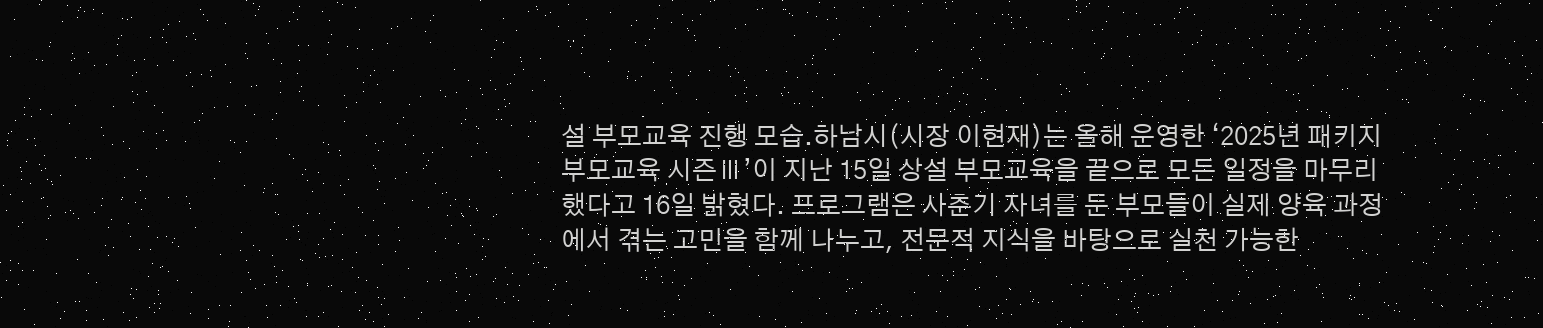설 부모교육 진행 모습.하남시(시장 이현재)는 올해 운영한 ‘2025년 패키지 부모교육 시즌Ⅲ’이 지난 15일 상설 부모교육을 끝으로 모든 일정을 마무리했다고 16일 밝혔다. 프로그램은 사춘기 자녀를 둔 부모들이 실제 양육 과정에서 겪는 고민을 함께 나누고, 전문적 지식을 바탕으로 실천 가능한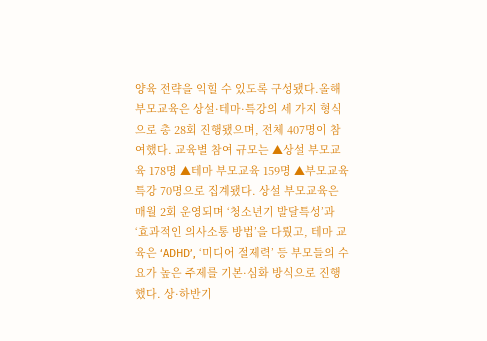양육 전략을 익힐 수 있도록 구성됐다.올해 부모교육은 상설·테마·특강의 세 가지 형식으로 총 28회 진행됐으며, 전체 407명이 참여했다. 교육별 참여 규모는 ▲상설 부모교육 178명 ▲테마 부모교육 159명 ▲부모교육 특강 70명으로 집계됐다. 상설 부모교육은 매월 2회 운영되며 ‘청소년기 발달특성’과 ‘효과적인 의사소통 방법’을 다뤘고, 테마 교육은 ‘ADHD’, ‘미디어 절제력’ 등 부모들의 수요가 높은 주제를 기본·심화 방식으로 진행했다. 상·하반기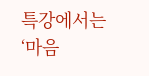특강에서는 ‘마음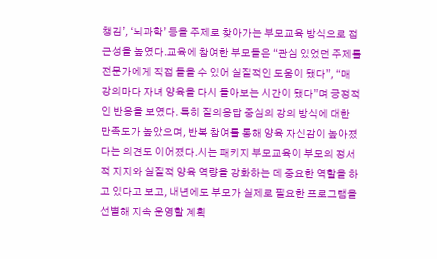챙김’, ‘뇌과학’ 등을 주제로 찾아가는 부모교육 방식으로 접근성을 높였다.교육에 참여한 부모들은 “관심 있었던 주제를 전문가에게 직접 들을 수 있어 실질적인 도움이 됐다”, “매 강의마다 자녀 양육을 다시 돌아보는 시간이 됐다”며 긍정적인 반응을 보였다. 특히 질의응답 중심의 강의 방식에 대한 만족도가 높았으며, 반복 참여를 통해 양육 자신감이 높아졌다는 의견도 이어졌다.시는 패키지 부모교육이 부모의 정서적 지지와 실질적 양육 역량을 강화하는 데 중요한 역할을 하고 있다고 보고, 내년에도 부모가 실제로 필요한 프로그램을 선별해 지속 운영할 계획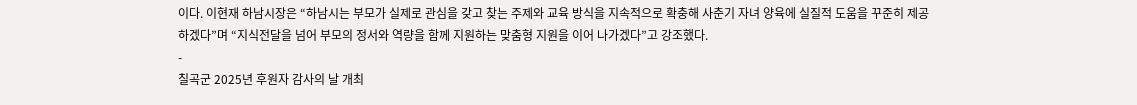이다. 이현재 하남시장은 “하남시는 부모가 실제로 관심을 갖고 찾는 주제와 교육 방식을 지속적으로 확충해 사춘기 자녀 양육에 실질적 도움을 꾸준히 제공하겠다”며 “지식전달을 넘어 부모의 정서와 역량을 함께 지원하는 맞춤형 지원을 이어 나가겠다”고 강조했다.
-
칠곡군 2025년 후원자 감사의 날 개최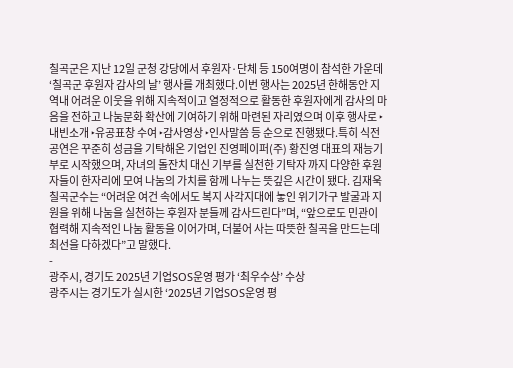칠곡군은 지난 12일 군청 강당에서 후원자·단체 등 150여명이 참석한 가운데 ‘칠곡군 후원자 감사의 날’ 행사를 개최했다.이번 행사는 2025년 한해동안 지역내 어려운 이웃을 위해 지속적이고 열정적으로 활동한 후원자에게 감사의 마음을 전하고 나눔문화 확산에 기여하기 위해 마련된 자리였으며 이후 행사로 ‣ 내빈소개 ‣유공표창 수여 ‣감사영상 ‣인사말씀 등 순으로 진행됐다.특히 식전공연은 꾸준히 성금을 기탁해온 기업인 진영페이퍼(주) 황진영 대표의 재능기부로 시작했으며, 자녀의 돌잔치 대신 기부를 실천한 기탁자 까지 다양한 후원자들이 한자리에 모여 나눔의 가치를 함께 나누는 뜻깊은 시간이 됐다. 김재욱 칠곡군수는 “어려운 여건 속에서도 복지 사각지대에 놓인 위기가구 발굴과 지원을 위해 나눔을 실천하는 후원자 분들께 감사드린다”며, “앞으로도 민관이 협력해 지속적인 나눔 활동을 이어가며, 더불어 사는 따뜻한 칠곡을 만드는데 최선을 다하겠다”고 말했다.
-
광주시, 경기도 2025년 기업SOS운영 평가 ‘최우수상’ 수상
광주시는 경기도가 실시한 ‘2025년 기업SOS운영 평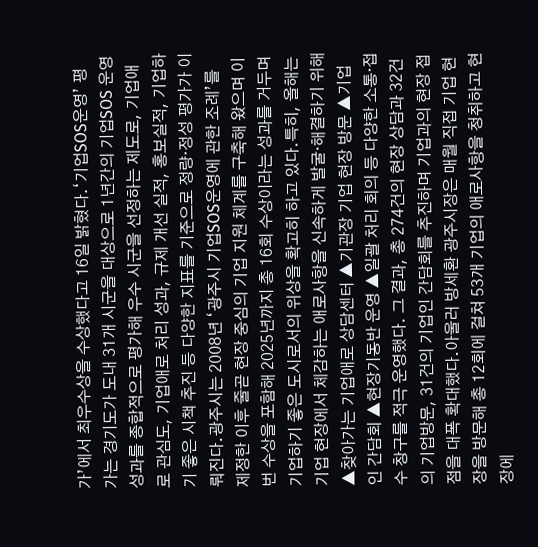가’에서 최우수상을 수상했다고 16일 밝혔다.‘기업SOS운영’ 평가는 경기도가 도내 31개 시군을 대상으로 1년간의 기업SOS 운영 성과를 종합적으로 평가해 우수 시군을 선정하는 제도로, 기업애로 관심도, 기업애로 처리 성과, 규제 개선 실적, 홍보실적, 기업하기 좋은 시책 추진 등 다양한 지표를 기준으로 정량·정성 평가가 이뤄진다.광주시는 2008년 ‘광주시 기업SOS운영에 관한 조례’를 제정한 이후 줄곧 현장 중심의 기업 지원 체계를 구축해 왔으며 이번 수상을 포함해 2025년까지 총 16회 수상이라는 성과를 거두며 기업하기 좋은 도시로서의 위상을 확고히 하고 있다.특히, 올해는 기업 현장에서 체감하는 애로사항을 신속하게 발굴·해결하기 위해 ▲찾아가는 기업애로 상담센터 ▲기관장 기업 현장 방문 ▲기업인 간담회 ▲현장기동반 운영 ▲일괄 처리 회의 등 다양한 소통·접수 창구를 적극 운영했다. 그 결과, 총 274건의 현장 상담과 32건의 기업방문, 31건의 기업인 간담회를 추진하며 기업과의 현장 접점을 대폭 확대했다.아울러 방세환 광주시장은 매월 직접 기업 현장을 방문해 총 12회에 걸쳐 53개 기업의 애로사항을 청취하고 현장에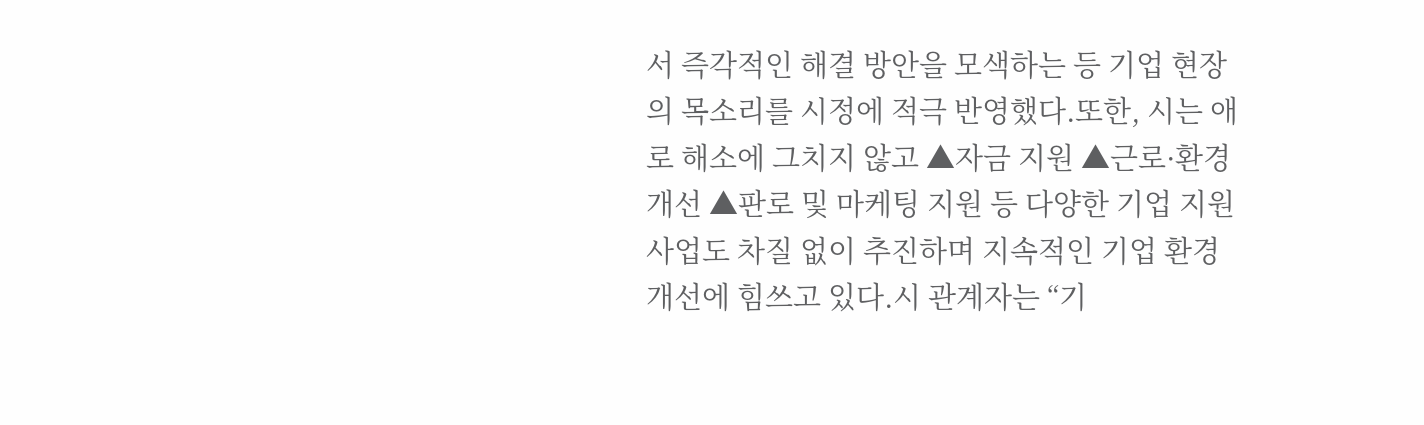서 즉각적인 해결 방안을 모색하는 등 기업 현장의 목소리를 시정에 적극 반영했다.또한, 시는 애로 해소에 그치지 않고 ▲자금 지원 ▲근로·환경 개선 ▲판로 및 마케팅 지원 등 다양한 기업 지원 사업도 차질 없이 추진하며 지속적인 기업 환경 개선에 힘쓰고 있다.시 관계자는 “기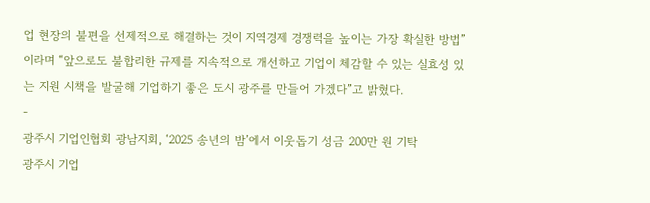업 현장의 불편을 선제적으로 해결하는 것이 지역경제 경쟁력을 높이는 가장 확실한 방법”이라며 “앞으로도 불합리한 규제를 지속적으로 개선하고 기업이 체감할 수 있는 실효성 있는 지원 시책을 발굴해 기업하기 좋은 도시 광주를 만들어 가겠다”고 밝혔다.
-
광주시 기업인협회 광남지회, ‘2025 송년의 밤’에서 이웃돕기 성금 200만 원 기탁
광주시 기업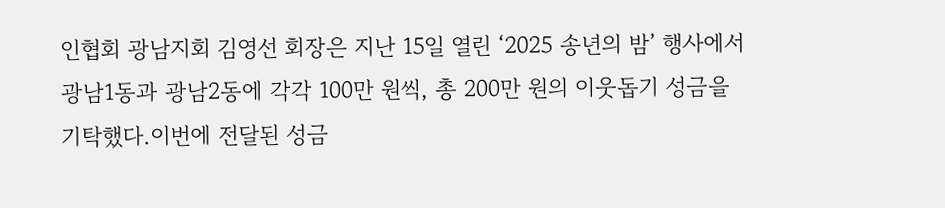인협회 광남지회 김영선 회장은 지난 15일 열린 ‘2025 송년의 밤’ 행사에서 광남1동과 광남2동에 각각 100만 원씩, 총 200만 원의 이웃돕기 성금을 기탁했다.이번에 전달된 성금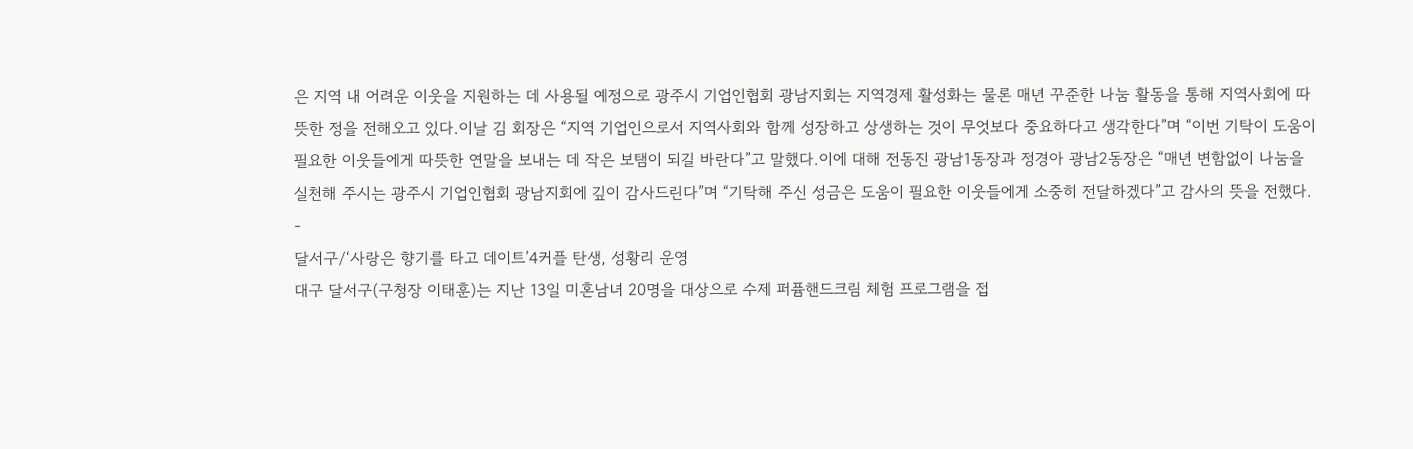은 지역 내 어려운 이웃을 지원하는 데 사용될 예정으로 광주시 기업인협회 광남지회는 지역경제 활성화는 물론 매년 꾸준한 나눔 활동을 통해 지역사회에 따뜻한 정을 전해오고 있다.이날 김 회장은 “지역 기업인으로서 지역사회와 함께 성장하고 상생하는 것이 무엇보다 중요하다고 생각한다”며 “이번 기탁이 도움이 필요한 이웃들에게 따뜻한 연말을 보내는 데 작은 보탬이 되길 바란다”고 말했다.이에 대해 전동진 광남1동장과 정경아 광남2동장은 “매년 변함없이 나눔을 실천해 주시는 광주시 기업인협회 광남지회에 깊이 감사드린다”며 “기탁해 주신 성금은 도움이 필요한 이웃들에게 소중히 전달하겠다”고 감사의 뜻을 전했다.
-
달서구/‘사랑은 향기를 타고 데이트’4커플 탄생, 성황리 운영
대구 달서구(구청장 이태훈)는 지난 13일 미혼남녀 20명을 대상으로 수제 퍼퓸핸드크림 체험 프로그램을 접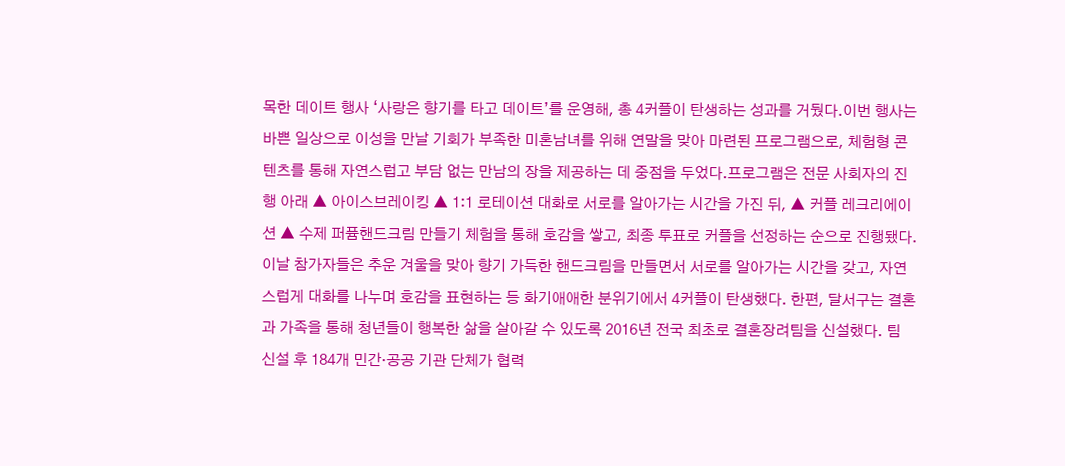목한 데이트 행사 ‘사랑은 향기를 타고 데이트’를 운영해, 총 4커플이 탄생하는 성과를 거뒀다.이번 행사는 바쁜 일상으로 이성을 만날 기회가 부족한 미혼남녀를 위해 연말을 맞아 마련된 프로그램으로, 체험형 콘텐츠를 통해 자연스럽고 부담 없는 만남의 장을 제공하는 데 중점을 두었다.프로그램은 전문 사회자의 진행 아래 ▲ 아이스브레이킹 ▲ 1:1 로테이션 대화로 서로를 알아가는 시간을 가진 뒤, ▲ 커플 레크리에이션 ▲ 수제 퍼퓸핸드크림 만들기 체험을 통해 호감을 쌓고, 최종 투표로 커플을 선정하는 순으로 진행됐다.이날 참가자들은 추운 겨울을 맞아 향기 가득한 핸드크림을 만들면서 서로를 알아가는 시간을 갖고, 자연스럽게 대화를 나누며 호감을 표현하는 등 화기애애한 분위기에서 4커플이 탄생했다. 한편, 달서구는 결혼과 가족을 통해 청년들이 행복한 삶을 살아갈 수 있도록 2016년 전국 최초로 결혼장려팀을 신설했다. 팀 신설 후 184개 민간·공공 기관 단체가 협력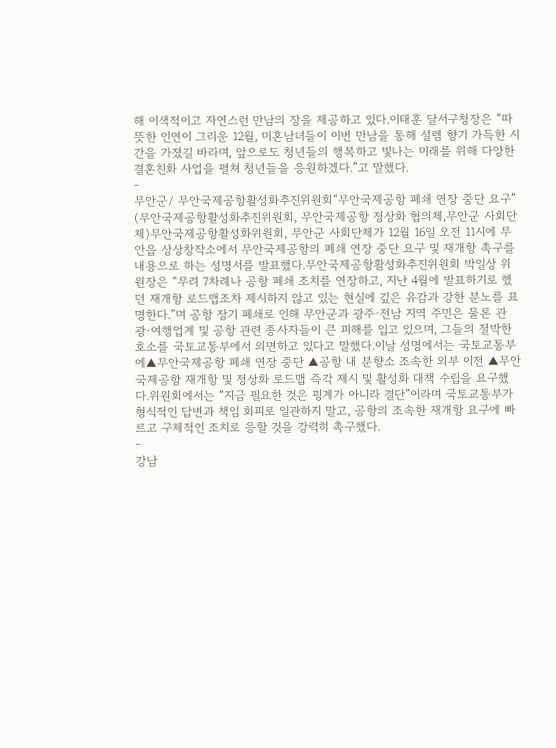해 이색적이고 자연스런 만남의 장을 제공하고 있다.이태훈 달서구청장은 “따뜻한 인연이 그리운 12월, 미혼남녀들이 이번 만남을 통해 설렘 향기 가득한 시간을 가졌길 바라며, 앞으로도 청년들의 행복하고 빛나는 미래를 위해 다양한 결혼친화 사업을 펼쳐 청년들을 응원하겠다.”고 말했다.
-
무안군/ 무안국제공항활성화추진위원회“무안국제공항 폐쇄 연장 중단 요구”
(무안국제공항활성화추진위원회, 무안국제공항 정상화 협의체,무안군 사회단체)무안국제공항활성화위원회, 무안군 사회단체가 12월 16일 오전 11시에 무안읍 상상창작소에서 무안국제공항의 폐쇄 연장 중단 요구 및 재개항 촉구를 내용으로 하는 성명서를 발표했다.무안국제공항활성화추진위원회 박일상 위원장은 “무려 7차례나 공항 폐쇄 조치를 연장하고, 지난 4월에 발표하기로 했던 재개항 로드맵조차 제시하지 않고 있는 현실에 깊은 유감과 강한 분노를 표명한다.”며 공항 장기 폐쇄로 인해 무안군과 광주·전남 지역 주민은 물론 관광·여행업계 및 공항 관련 종사자들이 큰 피해를 입고 있으며, 그들의 절박한 호소를 국토교통부에서 외면하고 있다고 말했다.이날 성명에서는 국토교통부에▲무안국제공항 폐쇄 연장 중단 ▲공항 내 분향소 조속한 외부 이전 ▲무안국제공항 재개항 및 정상화 로드맵 즉각 제시 및 활성화 대책 수립을 요구했다.위원회에서는 “지금 필요한 것은 핑계가 아니라 결단”이라며 국토교통부가 형식적인 답변과 책임 회피로 일관하지 말고, 공항의 조속한 재개항 요구에 빠르고 구체적인 조치로 응할 것을 강력히 촉구했다.
-
강남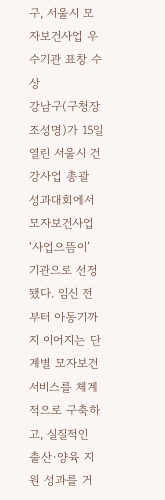구, 서울시 모자보건사업 우수기관 표창 수상
강남구(구청장 조성명)가 15일 열린 서울시 건강사업 총괄 성과대회에서 모자보건사업 ‘사업으뜸이’ 기관으로 선정됐다. 임신 전부터 아동기까지 이어지는 단계별 모자보건서비스를 체계적으로 구축하고, 실질적인 출산·양육 지원 성과를 거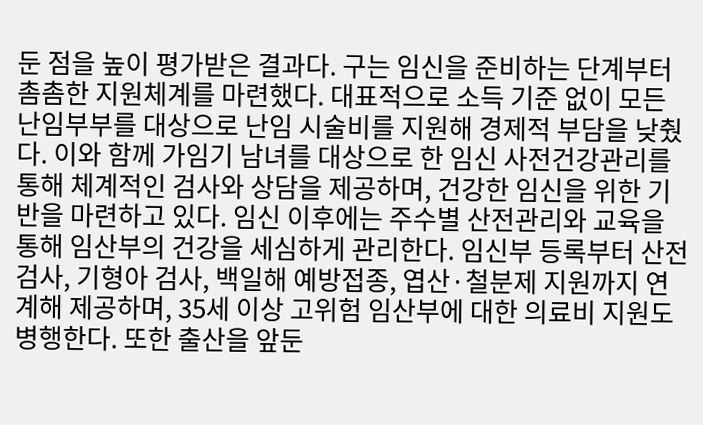둔 점을 높이 평가받은 결과다. 구는 임신을 준비하는 단계부터 촘촘한 지원체계를 마련했다. 대표적으로 소득 기준 없이 모든 난임부부를 대상으로 난임 시술비를 지원해 경제적 부담을 낮췄다. 이와 함께 가임기 남녀를 대상으로 한 임신 사전건강관리를 통해 체계적인 검사와 상담을 제공하며, 건강한 임신을 위한 기반을 마련하고 있다. 임신 이후에는 주수별 산전관리와 교육을 통해 임산부의 건강을 세심하게 관리한다. 임신부 등록부터 산전검사, 기형아 검사, 백일해 예방접종, 엽산·철분제 지원까지 연계해 제공하며, 35세 이상 고위험 임산부에 대한 의료비 지원도 병행한다. 또한 출산을 앞둔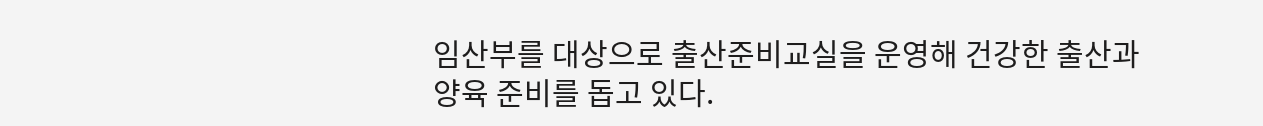임산부를 대상으로 출산준비교실을 운영해 건강한 출산과 양육 준비를 돕고 있다.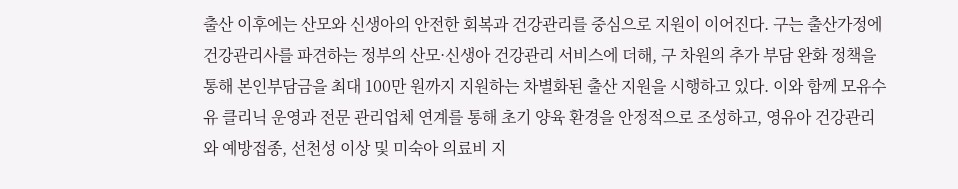출산 이후에는 산모와 신생아의 안전한 회복과 건강관리를 중심으로 지원이 이어진다. 구는 출산가정에 건강관리사를 파견하는 정부의 산모·신생아 건강관리 서비스에 더해, 구 차원의 추가 부담 완화 정책을 통해 본인부담금을 최대 100만 원까지 지원하는 차별화된 출산 지원을 시행하고 있다. 이와 함께 모유수유 클리닉 운영과 전문 관리업체 연계를 통해 초기 양육 환경을 안정적으로 조성하고, 영유아 건강관리와 예방접종, 선천성 이상 및 미숙아 의료비 지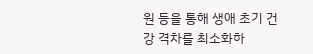원 등을 통해 생애 초기 건강 격차를 최소화하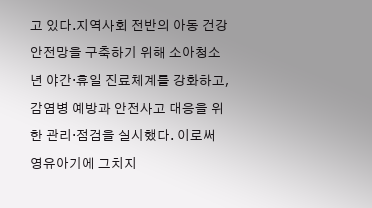고 있다.지역사회 전반의 아동 건강 안전망을 구축하기 위해 소아청소년 야간·휴일 진료체계를 강화하고, 감염병 예방과 안전사고 대응을 위한 관리·점검을 실시했다. 이로써 영유아기에 그치지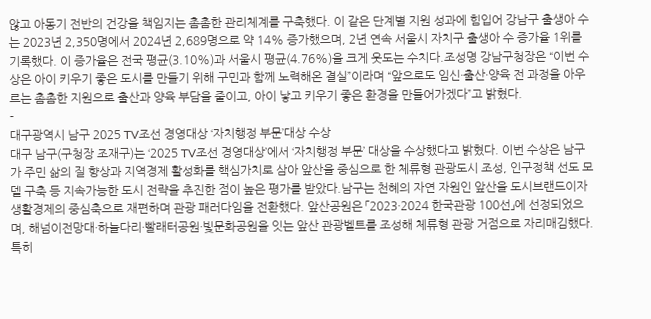않고 아동기 전반의 건강을 책임지는 촘촘한 관리체계를 구축했다. 이 같은 단계별 지원 성과에 힘입어 강남구 출생아 수는 2023년 2,350명에서 2024년 2,689명으로 약 14% 증가했으며, 2년 연속 서울시 자치구 출생아 수 증가율 1위를 기록했다. 이 증가율은 전국 평균(3.10%)과 서울시 평균(4.76%)을 크게 웃도는 수치다.조성명 강남구청장은 “이번 수상은 아이 키우기 좋은 도시를 만들기 위해 구민과 함께 노력해온 결실”이라며 “앞으로도 임신·출산·양육 전 과정을 아우르는 촘촘한 지원으로 출산과 양육 부담을 줄이고, 아이 낳고 키우기 좋은 환경을 만들어가겠다”고 밝혔다.
-
대구광역시 남구 2025 TV조선 경영대상 ‘자치행정 부문’대상 수상
대구 남구(구청장 조재구)는 ‘2025 TV조선 경영대상’에서 ‘자치행정 부문’ 대상을 수상했다고 밝혔다. 이번 수상은 남구가 주민 삶의 질 향상과 지역경제 활성화를 핵심가치로 삼아 앞산을 중심으로 한 체류형 관광도시 조성, 인구정책 선도 모델 구축 등 지속가능한 도시 전략을 추진한 점이 높은 평가를 받았다.남구는 천혜의 자연 자원인 앞산을 도시브랜드이자 생활경제의 중심축으로 재편하며 관광 패러다임을 전환했다. 앞산공원은 「2023·2024 한국관광 100선」에 선정되었으며, 해넘이전망대·하늘다리·빨래터공원·빛문화공원을 잇는 앞산 관광벨트를 조성해 체류형 관광 거점으로 자리매김했다. 특히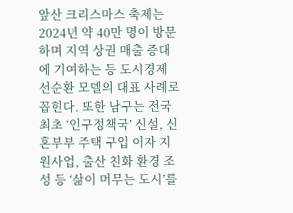앞산 크리스마스 축제는 2024년 약 40만 명이 방문하며 지역 상권 매출 증대에 기여하는 등 도시경제 선순환 모델의 대표 사례로 꼽힌다. 또한 남구는 전국 최초 ‘인구정책국’ 신설, 신혼부부 주택 구입 이자 지원사업, 출산 친화 환경 조성 등 ‘삶이 머무는 도시’를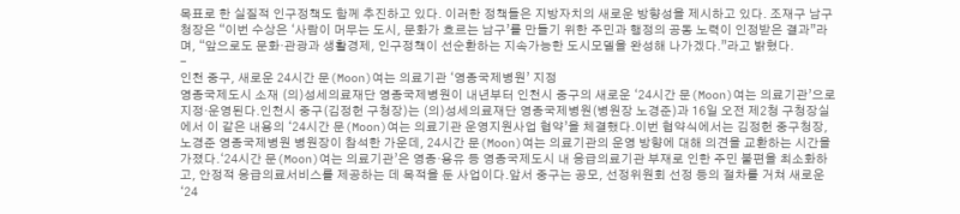목표로 한 실질적 인구정책도 함께 추진하고 있다. 이러한 정책들은 지방자치의 새로운 방향성을 제시하고 있다. 조재구 남구청장은 “이번 수상은 ‘사람이 머무는 도시, 문화가 흐르는 남구’를 만들기 위한 주민과 행정의 공동 노력이 인정받은 결과”라며, “앞으로도 문화·관광과 생활경제, 인구정책이 선순환하는 지속가능한 도시모델을 완성해 나가겠다.”라고 밝혔다.
-
인천 중구, 새로운 24시간 문(Moon)여는 의료기관 ‘영종국제병원’ 지정
영종국제도시 소재 (의)성세의료재단 영종국제병원이 내년부터 인천시 중구의 새로운 ‘24시간 문(Moon)여는 의료기관’으로 지정·운영된다.인천시 중구(김정헌 구청장)는 (의)성세의료재단 영종국제병원(병원장 노경준)과 16일 오전 제2청 구청장실에서 이 같은 내용의 ‘24시간 문(Moon)여는 의료기관 운영지원사업 협약’을 체결했다.이번 협약식에서는 김정헌 중구청장, 노경준 영종국제병원 병원장이 참석한 가운데, 24시간 문(Moon)여는 의료기관의 운영 방향에 대해 의견을 교환하는 시간을 가졌다.‘24시간 문(Moon)여는 의료기관’은 영종·용유 등 영종국제도시 내 응급의료기관 부재로 인한 주민 불편을 최소화하고, 안정적 응급의료서비스를 제공하는 데 목적을 둔 사업이다.앞서 중구는 공모, 선정위원회 선정 등의 절차를 거쳐 새로운 ‘24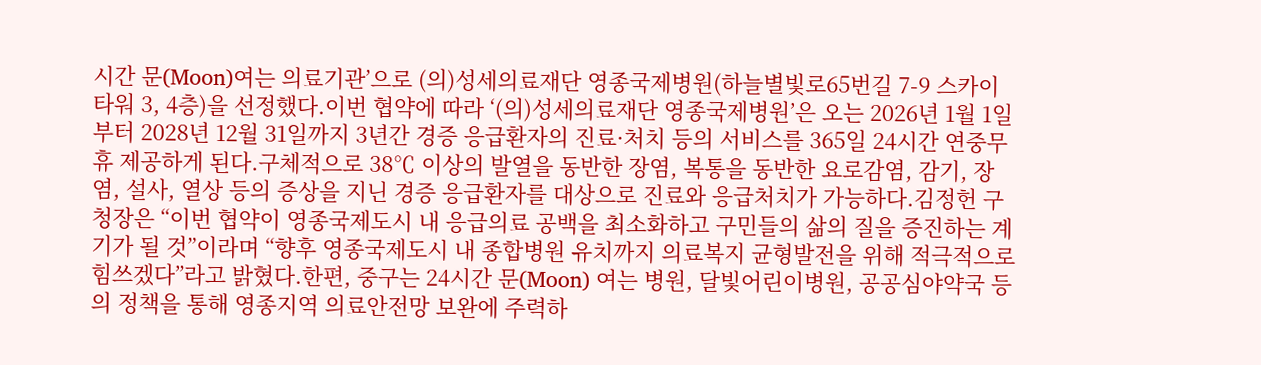시간 문(Moon)여는 의료기관’으로 (의)성세의료재단 영종국제병원(하늘별빛로65번길 7-9 스카이타워 3, 4층)을 선정했다.이번 협약에 따라 ‘(의)성세의료재단 영종국제병원’은 오는 2026년 1월 1일부터 2028년 12월 31일까지 3년간 경증 응급환자의 진료·처치 등의 서비스를 365일 24시간 연중무휴 제공하게 된다.구체적으로 38℃ 이상의 발열을 동반한 장염, 복통을 동반한 요로감염, 감기, 장염, 설사, 열상 등의 증상을 지닌 경증 응급환자를 대상으로 진료와 응급처치가 가능하다.김정헌 구청장은 “이번 협약이 영종국제도시 내 응급의료 공백을 최소화하고 구민들의 삶의 질을 증진하는 계기가 될 것”이라며 “향후 영종국제도시 내 종합병원 유치까지 의료복지 균형발전을 위해 적극적으로 힘쓰겠다”라고 밝혔다.한편, 중구는 24시간 문(Moon) 여는 병원, 달빛어린이병원, 공공심야약국 등의 정책을 통해 영종지역 의료안전망 보완에 주력하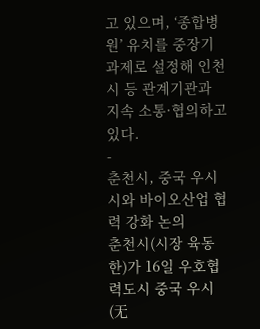고 있으며, ‘종합병원’ 유치를 중장기 과제로 설정해 인천시 등 관계기관과 지속 소통·협의하고 있다.
-
춘천시, 중국 우시시와 바이오산업 협력 강화 논의
춘천시(시장 육동한)가 16일 우호협력도시 중국 우시(无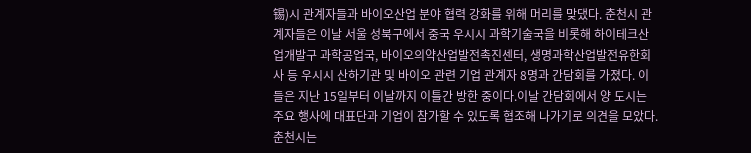锡)시 관계자들과 바이오산업 분야 협력 강화를 위해 머리를 맞댔다. 춘천시 관계자들은 이날 서울 성북구에서 중국 우시시 과학기술국을 비롯해 하이테크산업개발구 과학공업국, 바이오의약산업발전촉진센터, 생명과학산업발전유한회사 등 우시시 산하기관 및 바이오 관련 기업 관계자 8명과 간담회를 가졌다. 이들은 지난 15일부터 이날까지 이틀간 방한 중이다.이날 간담회에서 양 도시는 주요 행사에 대표단과 기업이 참가할 수 있도록 협조해 나가기로 의견을 모았다. 춘천시는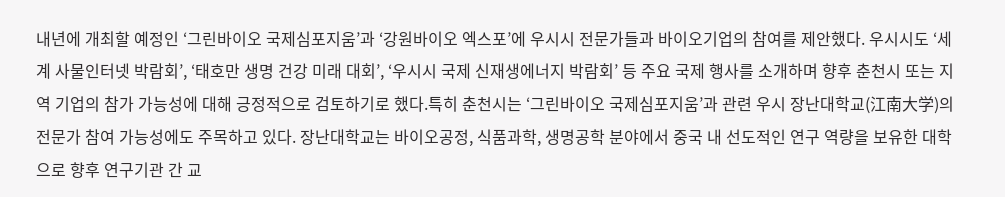내년에 개최할 예정인 ‘그린바이오 국제심포지움’과 ‘강원바이오 엑스포’에 우시시 전문가들과 바이오기업의 참여를 제안했다. 우시시도 ‘세계 사물인터넷 박람회’, ‘태호만 생명 건강 미래 대회’, ‘우시시 국제 신재생에너지 박람회’ 등 주요 국제 행사를 소개하며 향후 춘천시 또는 지역 기업의 참가 가능성에 대해 긍정적으로 검토하기로 했다.특히 춘천시는 ‘그린바이오 국제심포지움’과 관련 우시 장난대학교(江南大学)의 전문가 참여 가능성에도 주목하고 있다. 장난대학교는 바이오공정, 식품과학, 생명공학 분야에서 중국 내 선도적인 연구 역량을 보유한 대학으로 향후 연구기관 간 교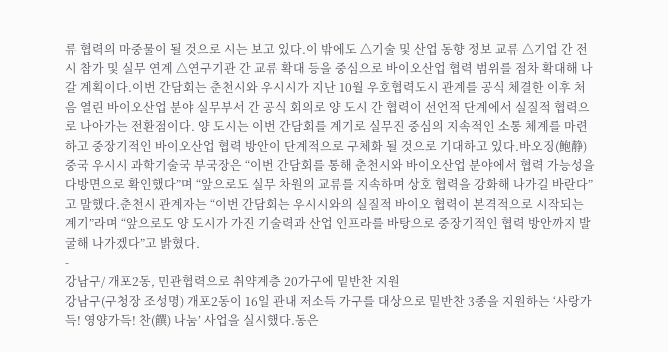류 협력의 마중물이 될 것으로 시는 보고 있다.이 밖에도 △기술 및 산업 동향 정보 교류 △기업 간 전시 참가 및 실무 연계 △연구기관 간 교류 확대 등을 중심으로 바이오산업 협력 범위를 점차 확대해 나갈 계획이다.이번 간담회는 춘천시와 우시시가 지난 10월 우호협력도시 관계를 공식 체결한 이후 처음 열린 바이오산업 분야 실무부서 간 공식 회의로 양 도시 간 협력이 선언적 단계에서 실질적 협력으로 나아가는 전환점이다. 양 도시는 이번 간담회를 계기로 실무진 중심의 지속적인 소통 체계를 마련하고 중장기적인 바이오산업 협력 방안이 단계적으로 구체화 될 것으로 기대하고 있다.바오징(鲍静) 중국 우시시 과학기술국 부국장은 “이번 간담회를 통해 춘천시와 바이오산업 분야에서 협력 가능성을 다방면으로 확인했다”며 “앞으로도 실무 차원의 교류를 지속하며 상호 협력을 강화해 나가길 바란다”고 말했다.춘천시 관계자는 “이번 간담회는 우시시와의 실질적 바이오 협력이 본격적으로 시작되는 계기”라며 “앞으로도 양 도시가 가진 기술력과 산업 인프라를 바탕으로 중장기적인 협력 방안까지 발굴해 나가겠다”고 밝혔다.
-
강남구/ 개포2동, 민관협력으로 취약계층 20가구에 밑반찬 지원
강남구(구청장 조성명) 개포2동이 16일 관내 저소득 가구를 대상으로 밑반찬 3종을 지원하는 ‘사랑가득! 영양가득! 찬(饌) 나눔’ 사업을 실시했다.동은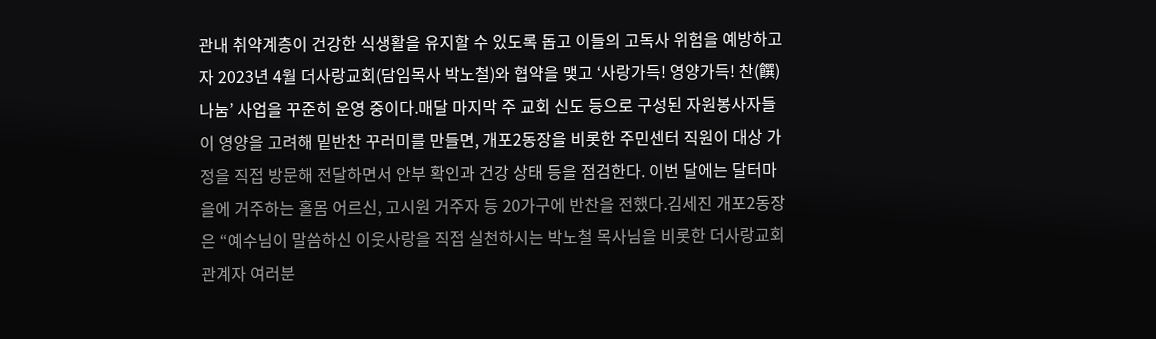관내 취약계층이 건강한 식생활을 유지할 수 있도록 돕고 이들의 고독사 위험을 예방하고자 2023년 4월 더사랑교회(담임목사 박노철)와 협약을 맺고 ‘사랑가득! 영양가득! 찬(饌) 나눔’ 사업을 꾸준히 운영 중이다.매달 마지막 주 교회 신도 등으로 구성된 자원봉사자들이 영양을 고려해 밑반찬 꾸러미를 만들면, 개포2동장을 비롯한 주민센터 직원이 대상 가정을 직접 방문해 전달하면서 안부 확인과 건강 상태 등을 점검한다. 이번 달에는 달터마을에 거주하는 홀몸 어르신, 고시원 거주자 등 20가구에 반찬을 전했다.김세진 개포2동장은 “예수님이 말씀하신 이웃사랑을 직접 실천하시는 박노철 목사님을 비롯한 더사랑교회 관계자 여러분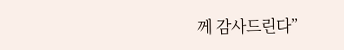께 감사드린다”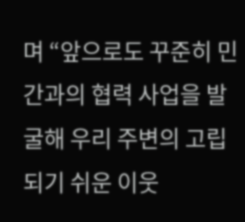며 “앞으로도 꾸준히 민간과의 협력 사업을 발굴해 우리 주변의 고립되기 쉬운 이웃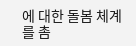에 대한 돌봄 체계를 촘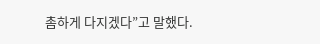촘하게 다지겠다”고 말했다.